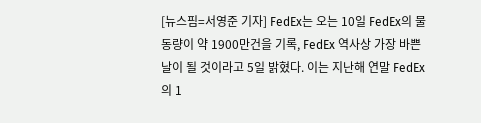[뉴스핌=서영준 기자] FedEx는 오는 10일 FedEx의 물동량이 약 1900만건을 기록, FedEx 역사상 가장 바쁜 날이 될 것이라고 5일 밝혔다. 이는 지난해 연말 FedEx의 1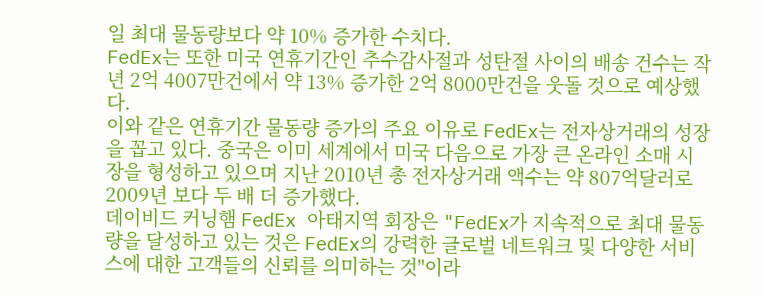일 최대 물동량보다 약 10% 증가한 수치다.
FedEx는 또한 미국 연휴기간인 추수감사절과 성탄절 사이의 배송 건수는 작년 2억 4007만건에서 약 13% 증가한 2억 8000만건을 웃돌 것으로 예상했다.
이와 같은 연휴기간 물동량 증가의 주요 이유로 FedEx는 전자상거래의 성장을 꼽고 있다. 중국은 이미 세계에서 미국 다음으로 가장 큰 온라인 소매 시장을 형성하고 있으며 지난 2010년 총 전자상거래 액수는 약 807억달러로 2009년 보다 두 배 더 증가했다.
데이비드 커닝햄 FedEx 아태지역 회장은 "FedEx가 지속적으로 최대 물동량을 달성하고 있는 것은 FedEx의 강력한 글로벌 네트워크 및 다양한 서비스에 대한 고객들의 신뢰를 의미하는 것"이라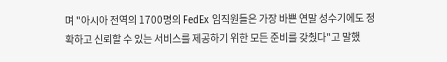며 "아시아 전역의 1700명의 FedEx 임직원들은 가장 바쁜 연말 성수기에도 정확하고 신뢰할 수 있는 서비스를 제공하기 위한 모든 준비를 갖췄다"고 말했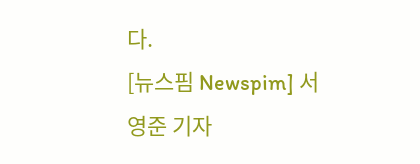다.
[뉴스핌 Newspim] 서영준 기자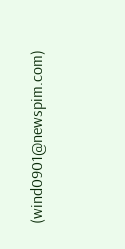(wind0901@newspim.com)